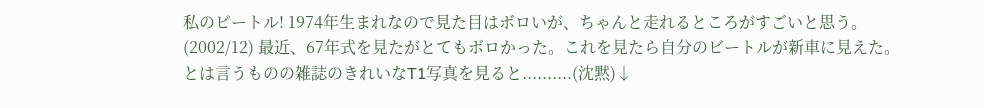私のビートル! 1974年生まれなので見た目はボロいが、ちゃんと走れるところがすごいと思う。
(2002/12) 最近、67年式を見たがとてもボロかった。これを見たら自分のビートルが新車に見えた。
とは言うものの雑誌のきれいなT1写真を見ると..........(沈黙)↓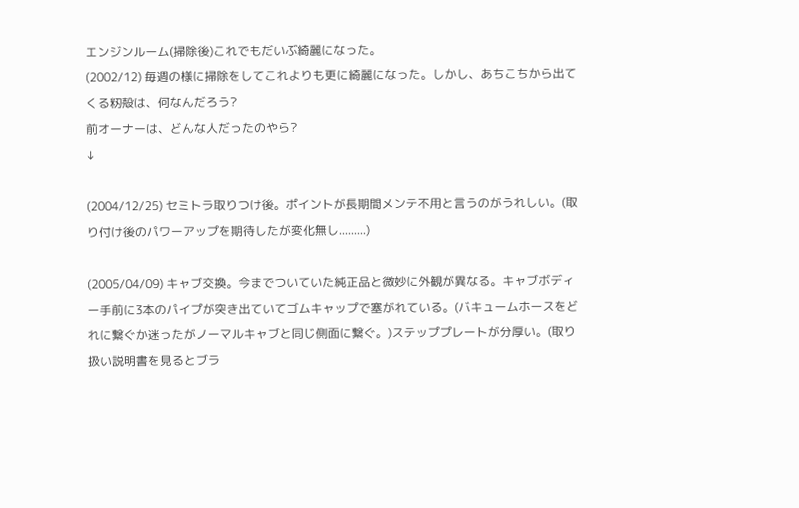エンジンルーム(掃除後)これでもだいぶ綺麗になった。
(2002/12) 毎週の様に掃除をしてこれよりも更に綺麗になった。しかし、あちこちから出てくる籾殻は、何なんだろう?
前オーナーは、どんな人だったのやら?
↓

(2004/12/25) セミトラ取りつけ後。ポイントが長期間メンテ不用と言うのがうれしい。(取り付け後のパワーアップを期待したが変化無し.........)

(2005/04/09) キャブ交換。今までついていた純正品と微妙に外観が異なる。キャブボディー手前に3本のパイプが突き出ていてゴムキャップで塞がれている。(バキュームホースをどれに繋ぐか迷ったがノーマルキャブと同じ側面に繋ぐ。)ステッププレートが分厚い。(取り扱い説明書を見るとブラ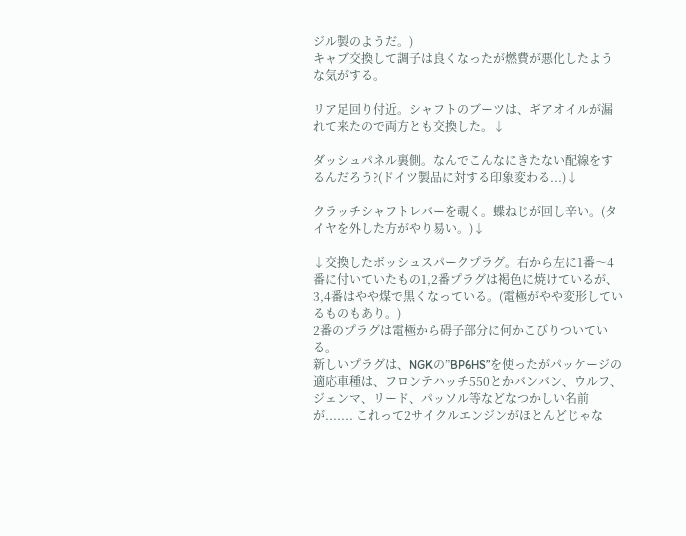ジル製のようだ。)
キャブ交換して調子は良くなったが燃費が悪化したような気がする。

リア足回り付近。シャフトのブーツは、ギアオイルが漏れて来たので両方とも交換した。↓

ダッシュパネル裏側。なんでこんなにきたない配線をするんだろう?(ドイツ製品に対する印象変わる...)↓

クラッチシャフトレバーを覗く。蝶ねじが回し辛い。(タイヤを外した方がやり易い。)↓

↓交換したボッシュスパークプラグ。右から左に1番〜4番に付いていたもの1,2番プラグは褐色に焼けているが、3,4番はやや煤で黒くなっている。(電極がやや変形しているものもあり。)
2番のプラグは電極から碍子部分に何かこびりついている。
新しいプラグは、NGKの”BP6HS”を使ったがパッケージの適応車種は、フロンテハッチ550とかバンバン、ウルフ、ジェンマ、リード、パッソル等などなつかしい名前が....... これって2サイクルエンジンがほとんどじゃな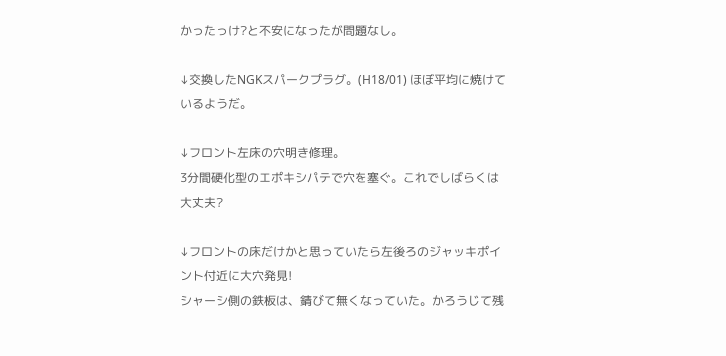かったっけ?と不安になったが問題なし。

↓交換したNGKスパークプラグ。(H18/01) ほぼ平均に焼けているようだ。

↓フロント左床の穴明き修理。
3分間硬化型のエポキシパテで穴を塞ぐ。これでしばらくは大丈夫?

↓フロントの床だけかと思っていたら左後ろのジャッキポイント付近に大穴発見!
シャーシ側の鉄板は、錆びて無くなっていた。かろうじて残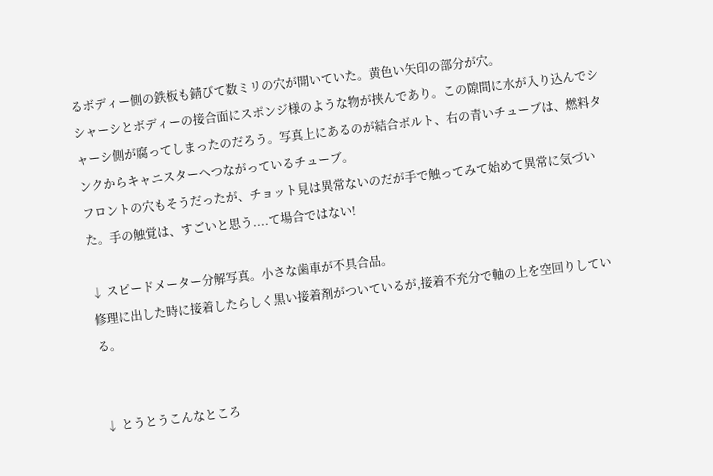るボディー側の鉄板も錆びて数ミリの穴が開いていた。黄色い矢印の部分が穴。
シャーシとボディーの接合面にスポンジ様のような物が挟んであり。この隙間に水が入り込んでシャーシ側が腐ってしまったのだろう。写真上にあるのが結合ボルト、右の青いチューブは、燃料タンクからキャニスターへつながっているチューブ。
フロントの穴もそうだったが、チョット見は異常ないのだが手で触ってみて始めて異常に気づいた。手の触覚は、すごいと思う....て場合ではない!

↓ スピードメーター分解写真。小さな歯車が不具合品。
修理に出した時に接着したらしく黒い接着剤がついているが,接着不充分で軸の上を空回りしている。


↓ とうとうこんなところ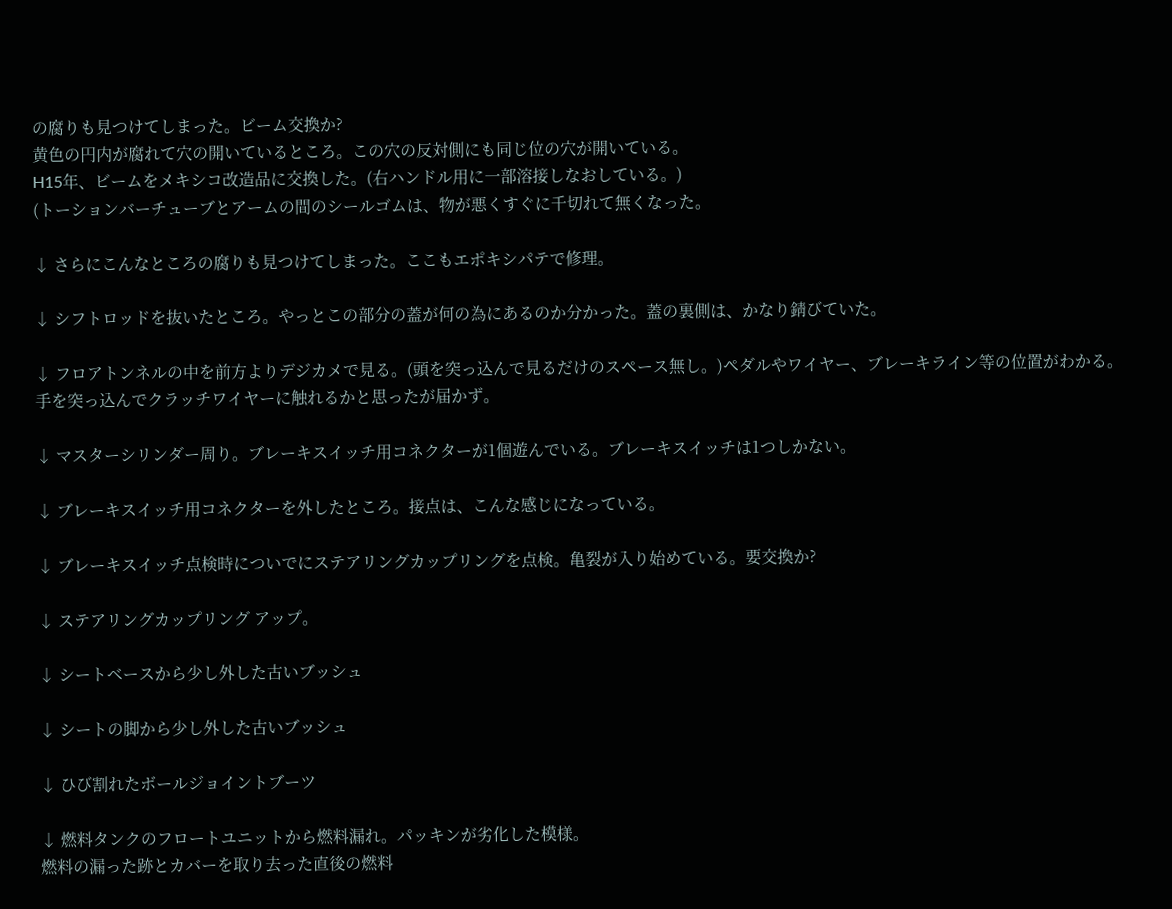の腐りも見つけてしまった。ビーム交換か?
黄色の円内が腐れて穴の開いているところ。この穴の反対側にも同じ位の穴が開いている。
H15年、ビームをメキシコ改造品に交換した。(右ハンドル用に一部溶接しなおしている。)
(トーションバーチューブとアームの間のシールゴムは、物が悪くすぐに千切れて無くなった。

↓ さらにこんなところの腐りも見つけてしまった。ここもエポキシパテで修理。

↓ シフトロッドを抜いたところ。やっとこの部分の蓋が何の為にあるのか分かった。蓋の裏側は、かなり錆びていた。

↓ フロアトンネルの中を前方よりデジカメで見る。(頭を突っ込んで見るだけのスペース無し。)ペダルやワイヤー、ブレーキライン等の位置がわかる。
手を突っ込んでクラッチワイヤーに触れるかと思ったが届かず。

↓ マスターシリンダー周り。ブレーキスイッチ用コネクターが1個遊んでいる。ブレーキスイッチは1つしかない。

↓ ブレーキスイッチ用コネクターを外したところ。接点は、こんな感じになっている。

↓ ブレーキスイッチ点検時についでにステアリングカップリングを点検。亀裂が入り始めている。要交換か?

↓ ステアリングカップリング アップ。

↓ シートベースから少し外した古いブッシュ

↓ シートの脚から少し外した古いブッシュ

↓ ひび割れたボールジョイントブーツ

↓ 燃料タンクのフロートユニットから燃料漏れ。パッキンが劣化した模様。
燃料の漏った跡とカバーを取り去った直後の燃料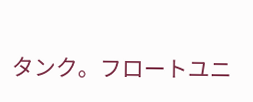タンク。フロートユニ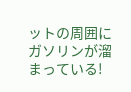ットの周囲にガソリンが溜まっている!